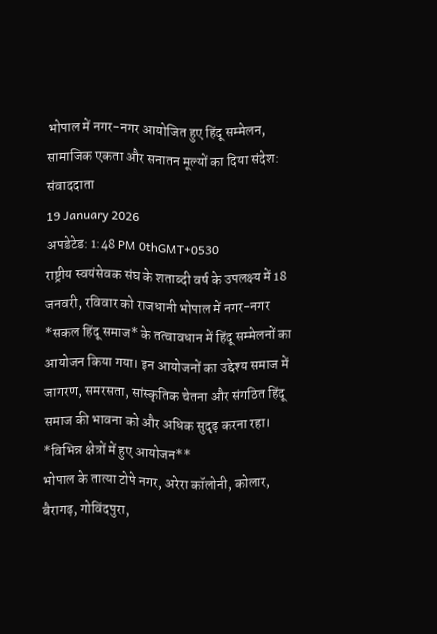भोपाल में नगर-नगर आयोजित हुए हिंदू सम्मेलन, सामाजिक एकता और सनातन मूल्यों का दिया संदेश:
संवाददाता
19 January 2026
अपडेटेड: 1:48 PM 0thGMT+0530
राष्ट्रीय स्वयंसेवक संघ के शताब्दी वर्ष के उपलक्ष्य में 18 जनवरी, रविवार को राजधानी भोपाल में नगर-नगर *सकल हिंदू समाज* के तत्वावधान में हिंदू सम्मेलनों का आयोजन किया गया। इन आयोजनों का उद्देश्य समाज में जागरण, समरसता, सांस्कृतिक चेतना और संगठित हिंदू समाज की भावना को और अधिक सुदृढ़ करना रहा।
*विभिन्न क्षेत्रों में हुए आयोजन**
भोपाल के तात्या टोपे नगर, अरेरा कॉलोनी, कोलार, बैरागढ़, गोविंदपुरा,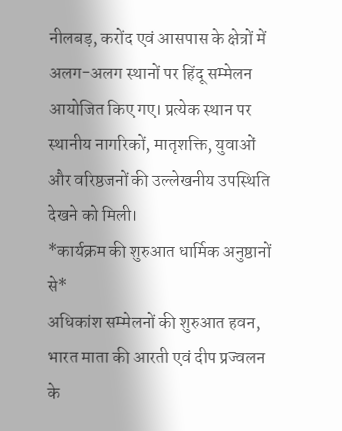नीलबड़, करोंद एवं आसपास के क्षेत्रों में अलग-अलग स्थानों पर हिंदू सम्मेलन आयोजित किए गए। प्रत्येक स्थान पर स्थानीय नागरिकों, मातृशक्ति, युवाओं और वरिष्ठजनों की उल्लेखनीय उपस्थिति देखने को मिली।
*कार्यक्रम की शुरुआत धार्मिक अनुष्ठानों से*
अधिकांश सम्मेलनों की शुरुआत हवन, भारत माता की आरती एवं दीप प्रज्वलन के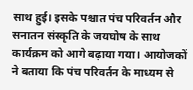साथ हुई। इसके पश्चात पंच परिवर्तन और सनातन संस्कृति के जयघोष के साथ कार्यक्रम को आगे बढ़ाया गया। आयोजकों ने बताया कि पंच परिवर्तन के माध्यम से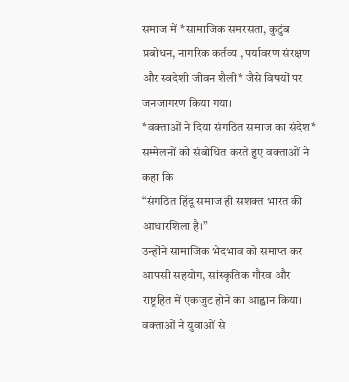समाज में *सामाजिक समरसता, कुटुंब प्रबोधन, नागरिक कर्तव्य , पर्यावरण संरक्षण और स्वदेशी जीवन शैली* जैसे विषयों पर जनजागरण किया गया।
*वक्ताओं ने दिया संगठित समाज का संदेश*
सम्मेलनों को संबोधित करते हुए वक्ताओं ने कहा कि
“संगठित हिंदू समाज ही सशक्त भारत की आधारशिला है।”
उन्होंने सामाजिक भेदभाव को समाप्त कर आपसी सहयोग, सांस्कृतिक गौरव और राष्ट्रहित में एकजुट होने का आह्वान किया। वक्ताओं ने युवाओं से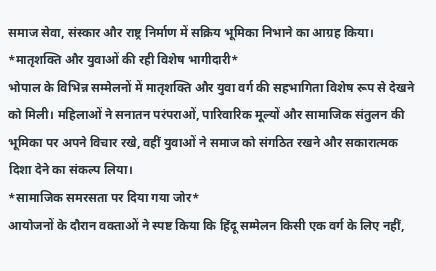समाज सेवा, संस्कार और राष्ट्र निर्माण में सक्रिय भूमिका निभाने का आग्रह किया।
*मातृशक्ति और युवाओं की रही विशेष भागीदारी*
भोपाल के विभिन्न सम्मेलनों में मातृशक्ति और युवा वर्ग की सहभागिता विशेष रूप से देखने को मिली। महिलाओं ने सनातन परंपराओं, पारिवारिक मूल्यों और सामाजिक संतुलन की भूमिका पर अपने विचार रखे, वहीं युवाओं ने समाज को संगठित रखने और सकारात्मक दिशा देने का संकल्प लिया।
*सामाजिक समरसता पर दिया गया जोर*
आयोजनों के दौरान वक्ताओं ने स्पष्ट किया कि हिंदू सम्मेलन किसी एक वर्ग के लिए नहीं,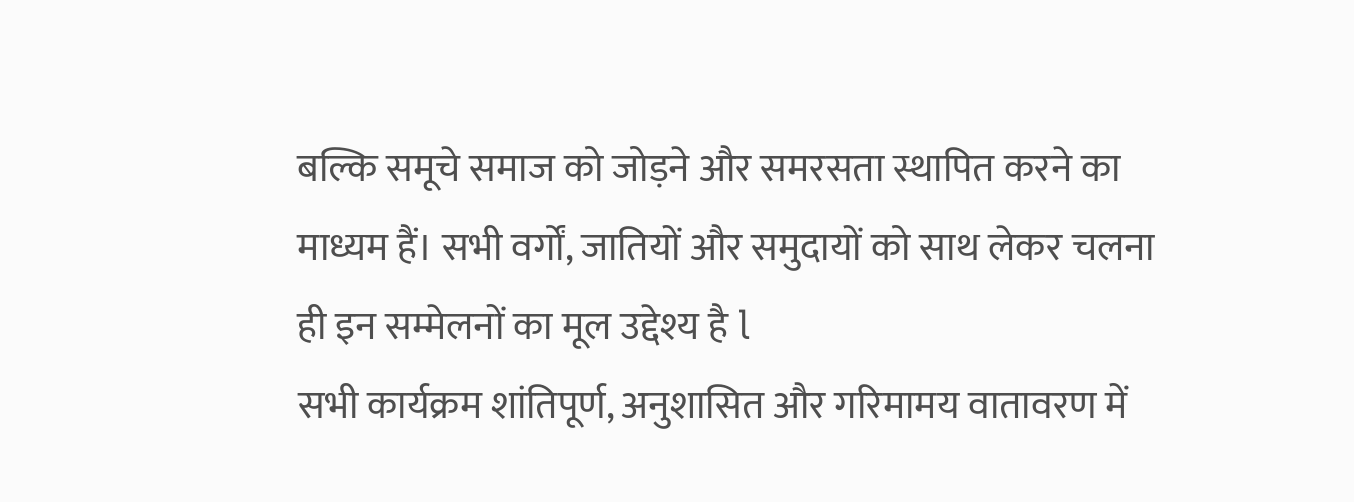बल्कि समूचे समाज को जोड़ने और समरसता स्थापित करने का माध्यम हैं। सभी वर्गों, जातियों और समुदायों को साथ लेकर चलना ही इन सम्मेलनों का मूल उद्देश्य है l
सभी कार्यक्रम शांतिपूर्ण, अनुशासित और गरिमामय वातावरण में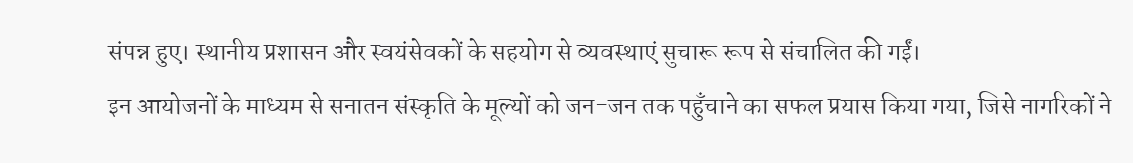संपन्न हुए। स्थानीय प्रशासन और स्वयंसेवकों के सहयोग से व्यवस्थाएं सुचारू रूप से संचालित की गईं।
इन आयोजनों के माध्यम से सनातन संस्कृति के मूल्यों को जन-जन तक पहुँचाने का सफल प्रयास किया गया, जिसे नागरिकों ने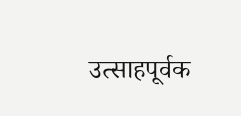उत्साहपूर्वक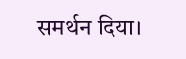समर्थन दिया।